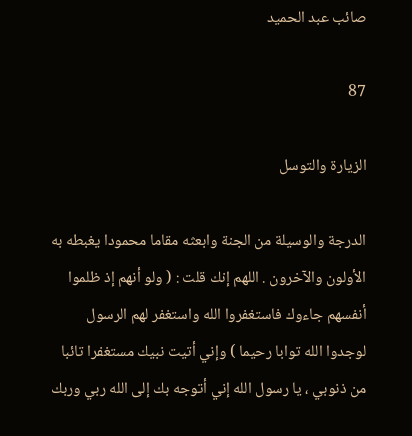صائب عبد الحميد

87

الزيارة والتوسل

الدرجة والوسيلة من الجنة وابعثه مقاما محمودا يغبطه به الأولون والآخرون . اللهم إنك قلت : ( ولو أنهم إذ ظلموا أنفسهم جاءوك فاستغفروا الله واستغفر لهم الرسول لوجدوا الله توابا رحيما ) وإني أتيت نبيك مستغفرا تائبا من ذنوبي ، يا رسول الله إني أتوجه بك إلى الله ربي وربك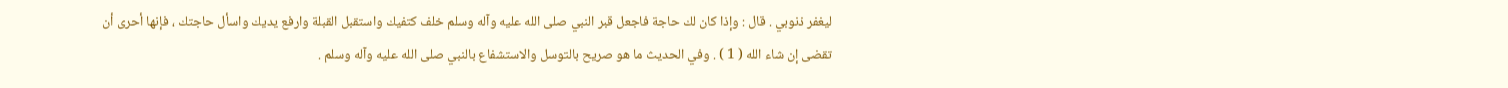ليغفر ذنوبي . قال : وإذا كان لك حاجة فاجعل قبر النبي صلى الله عليه وآله وسلم خلف كتفيك واستقبل القبلة وارفع يديك واسأل حاجتك ، فإنها أحرى أن تقضى إن شاء الله ( 1 ) . وفي الحديث ما هو صريح بالتوسل والاستشفاع بالنبي صلى الله عليه وآله وسلم .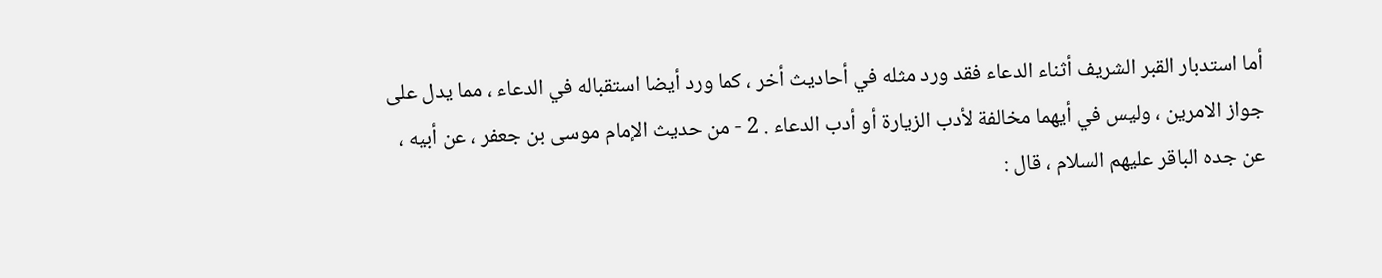أما استدبار القبر الشريف أثناء الدعاء فقد ورد مثله في أحاديث أخر ، كما ورد أيضا استقباله في الدعاء ، مما يدل على جواز الامرين ، وليس في أيهما مخالفة لأدب الزيارة أو أدب الدعاء . 2 - من حديث الإمام موسى بن جعفر ، عن أبيه ، عن جده الباقر عليهم السلام ، قال :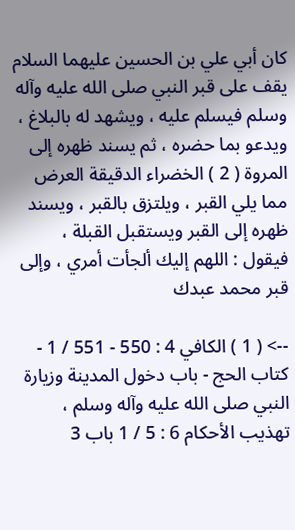كان أبي علي بن الحسين عليهما السلام يقف على قبر النبي صلى الله عليه وآله وسلم فيسلم عليه ، ويشهد له بالبلاغ ، ويدعو بما حضره ، ثم يسند ظهره إلى المروة ( 2 ) الخضراء الدقيقة العرض مما يلي القبر ، ويلتزق بالقبر ، ويسند ظهره إلى القبر ويستقبل القبلة ، فيقول : اللهم إليك ألجأت أمري ، وإلى قبر محمد عبدك

--> ( 1 ) الكافي 4 : 550 - 551 / 1 - كتاب الحج - باب دخول المدينة وزيارة النبي صلى الله عليه وآله وسلم ، تهذيب الأحكام 6 : 5 / 1 باب 3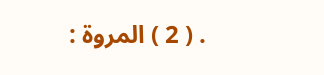. ( 2 ) المروة :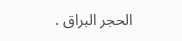الحجر البراق .